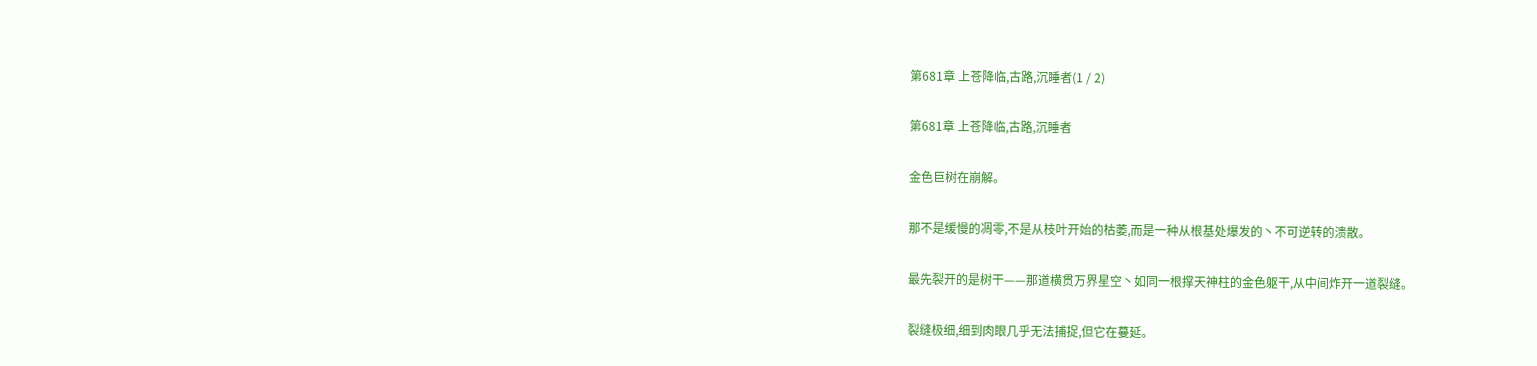第681章 上苍降临,古路,沉睡者(1 / 2)

第681章 上苍降临,古路,沉睡者

金色巨树在崩解。

那不是缓慢的凋零,不是从枝叶开始的枯萎,而是一种从根基处爆发的丶不可逆转的溃散。

最先裂开的是树干——那道横贯万界星空丶如同一根撑天神柱的金色躯干,从中间炸开一道裂缝。

裂缝极细,细到肉眼几乎无法捕捉,但它在蔓延。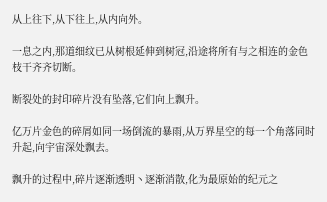从上往下,从下往上,从内向外。

一息之内,那道细纹已从树根延伸到树冠,沿途将所有与之相连的金色枝干齐齐切断。

断裂处的封印碎片没有坠落,它们向上飘升。

亿万片金色的碎屑如同一场倒流的暴雨,从万界星空的每一个角落同时升起,向宇宙深处飘去。

飘升的过程中,碎片逐渐透明丶逐渐消散,化为最原始的纪元之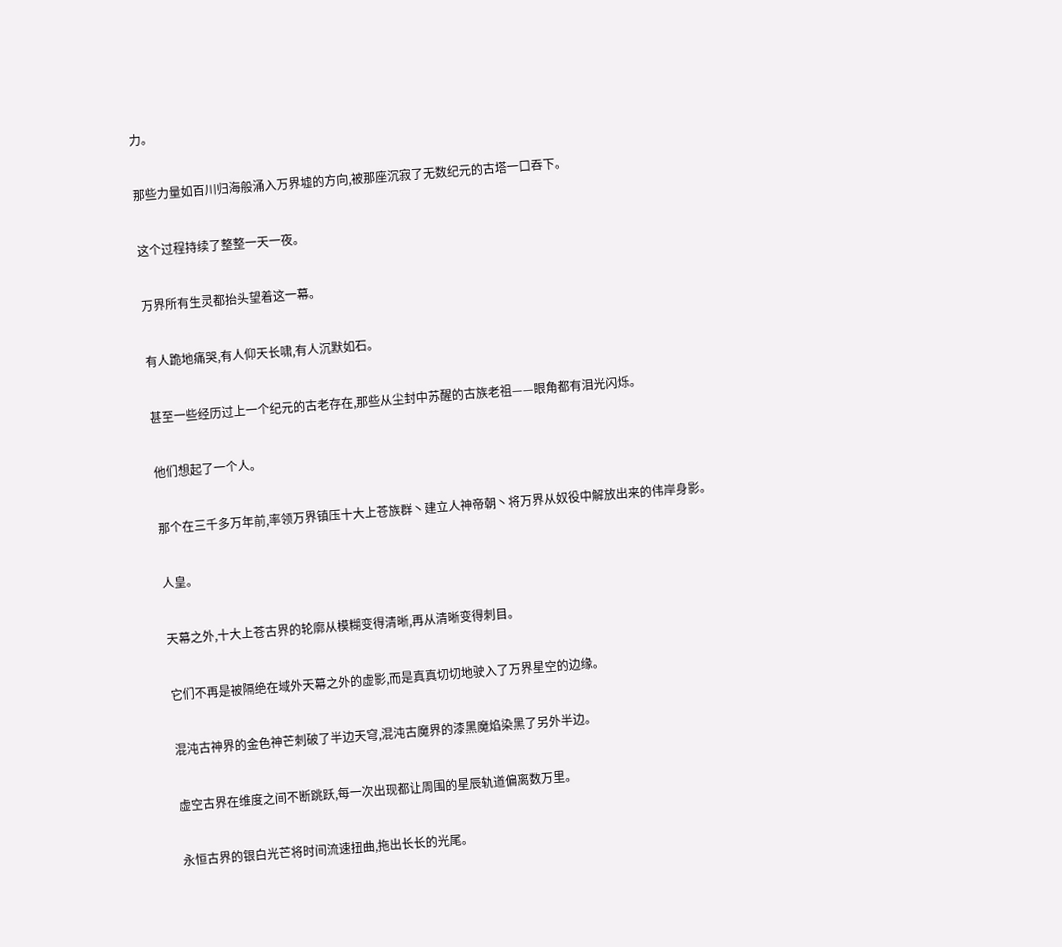力。

那些力量如百川归海般涌入万界墟的方向,被那座沉寂了无数纪元的古塔一口吞下。

这个过程持续了整整一天一夜。

万界所有生灵都抬头望着这一幕。

有人跪地痛哭,有人仰天长啸,有人沉默如石。

甚至一些经历过上一个纪元的古老存在,那些从尘封中苏醒的古族老祖——眼角都有泪光闪烁。

他们想起了一个人。

那个在三千多万年前,率领万界镇压十大上苍族群丶建立人神帝朝丶将万界从奴役中解放出来的伟岸身影。

人皇。

天幕之外,十大上苍古界的轮廓从模糊变得清晰,再从清晰变得刺目。

它们不再是被隔绝在域外天幕之外的虚影,而是真真切切地驶入了万界星空的边缘。

混沌古神界的金色神芒刺破了半边天穹,混沌古魔界的漆黑魔焰染黑了另外半边。

虚空古界在维度之间不断跳跃,每一次出现都让周围的星辰轨道偏离数万里。

永恒古界的银白光芒将时间流速扭曲,拖出长长的光尾。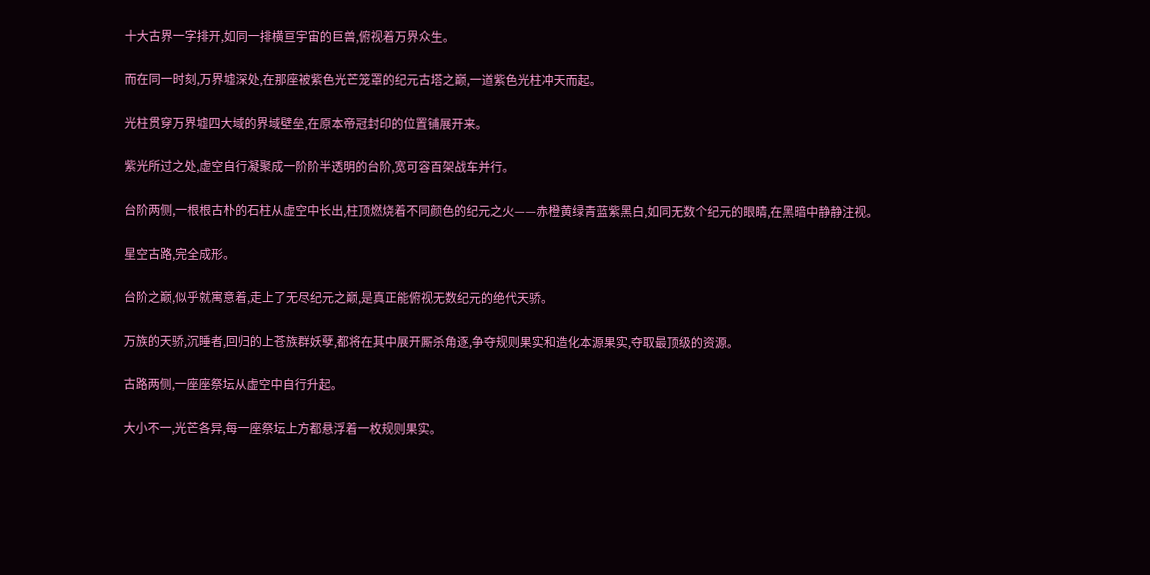十大古界一字排开,如同一排横亘宇宙的巨兽,俯视着万界众生。

而在同一时刻,万界墟深处,在那座被紫色光芒笼罩的纪元古塔之巅,一道紫色光柱冲天而起。

光柱贯穿万界墟四大域的界域壁垒,在原本帝冠封印的位置铺展开来。

紫光所过之处,虚空自行凝聚成一阶阶半透明的台阶,宽可容百架战车并行。

台阶两侧,一根根古朴的石柱从虚空中长出,柱顶燃烧着不同颜色的纪元之火——赤橙黄绿青蓝紫黑白,如同无数个纪元的眼睛,在黑暗中静静注视。

星空古路,完全成形。

台阶之巅,似乎就寓意着,走上了无尽纪元之巅,是真正能俯视无数纪元的绝代天骄。

万族的天骄,沉睡者,回归的上苍族群妖孽,都将在其中展开厮杀角逐,争夺规则果实和造化本源果实,夺取最顶级的资源。

古路两侧,一座座祭坛从虚空中自行升起。

大小不一,光芒各异,每一座祭坛上方都悬浮着一枚规则果实。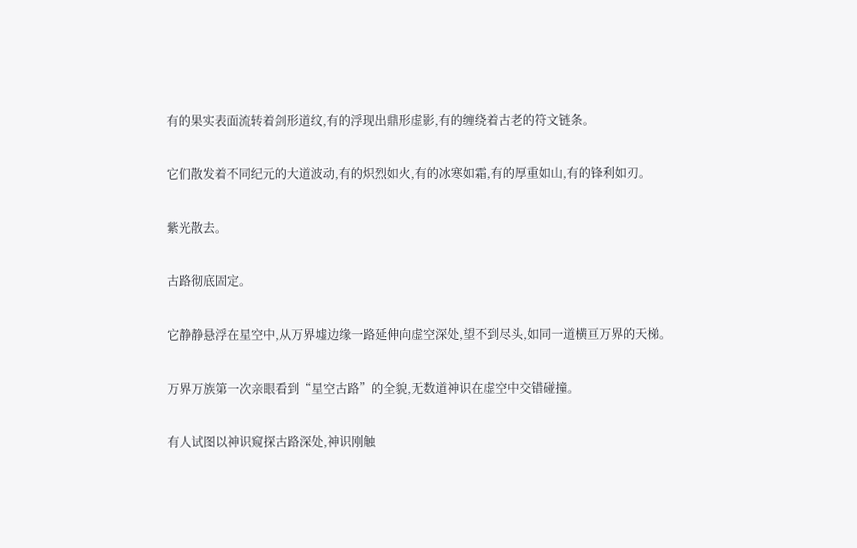有的果实表面流转着剑形道纹,有的浮现出鼎形虚影,有的缠绕着古老的符文链条。

它们散发着不同纪元的大道波动,有的炽烈如火,有的冰寒如霜,有的厚重如山,有的锋利如刃。

紫光散去。

古路彻底固定。

它静静悬浮在星空中,从万界墟边缘一路延伸向虚空深处,望不到尽头,如同一道横亘万界的天梯。

万界万族第一次亲眼看到“星空古路”的全貌,无数道神识在虚空中交错碰撞。

有人试图以神识窥探古路深处,神识刚触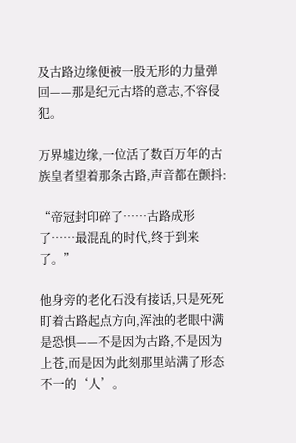及古路边缘便被一股无形的力量弹回——那是纪元古塔的意志,不容侵犯。

万界墟边缘,一位活了数百万年的古族皇者望着那条古路,声音都在颤抖:

“帝冠封印碎了……古路成形了……最混乱的时代,终于到来了。”

他身旁的老化石没有接话,只是死死盯着古路起点方向,浑浊的老眼中满是恐惧——不是因为古路,不是因为上苍,而是因为此刻那里站满了形态不一的‘人’。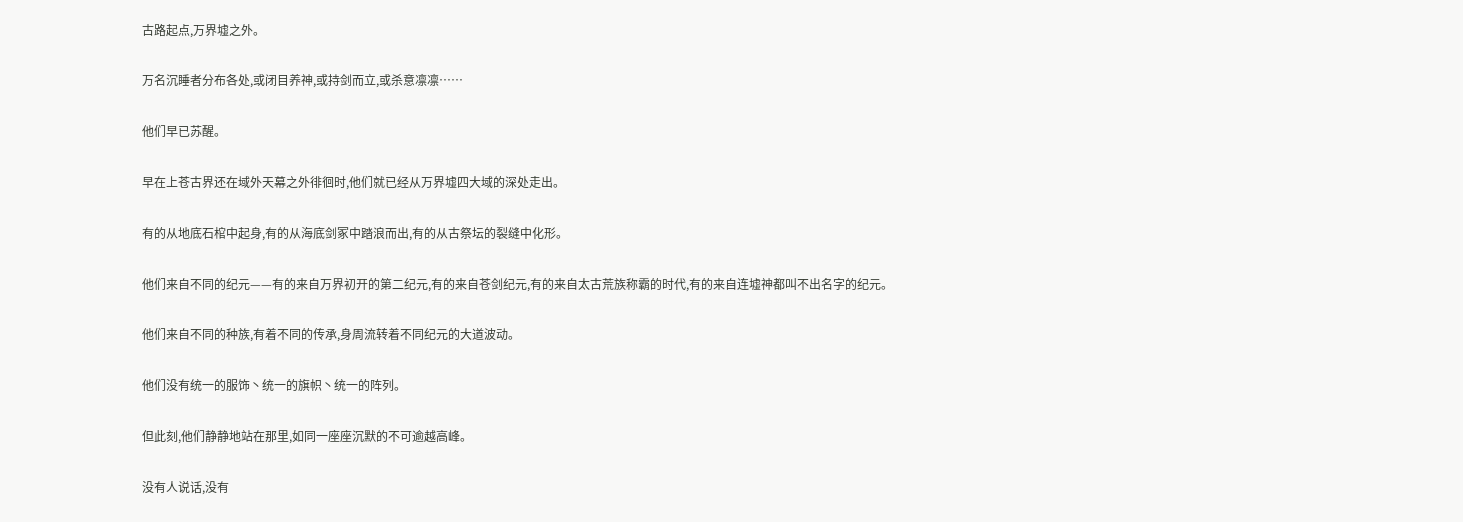古路起点,万界墟之外。

万名沉睡者分布各处,或闭目养神,或持剑而立,或杀意凛凛……

他们早已苏醒。

早在上苍古界还在域外天幕之外徘徊时,他们就已经从万界墟四大域的深处走出。

有的从地底石棺中起身,有的从海底剑冢中踏浪而出,有的从古祭坛的裂缝中化形。

他们来自不同的纪元——有的来自万界初开的第二纪元,有的来自苍剑纪元,有的来自太古荒族称霸的时代,有的来自连墟神都叫不出名字的纪元。

他们来自不同的种族,有着不同的传承,身周流转着不同纪元的大道波动。

他们没有统一的服饰丶统一的旗帜丶统一的阵列。

但此刻,他们静静地站在那里,如同一座座沉默的不可逾越高峰。

没有人说话,没有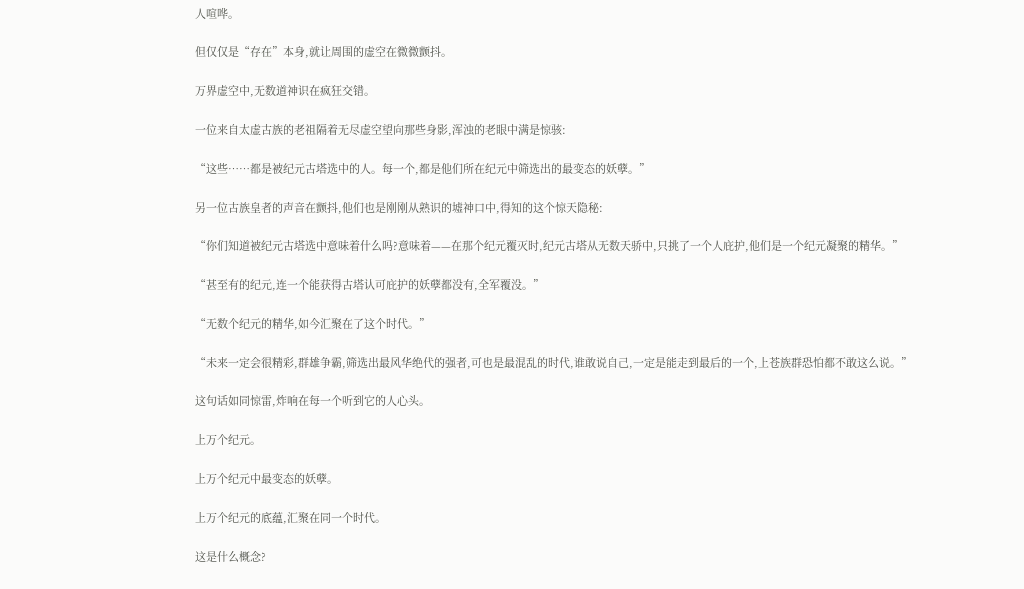人喧哗。

但仅仅是“存在”本身,就让周围的虚空在微微颤抖。

万界虚空中,无数道神识在疯狂交错。

一位来自太虚古族的老祖隔着无尽虚空望向那些身影,浑浊的老眼中满是惊骇:

“这些……都是被纪元古塔选中的人。每一个,都是他们所在纪元中筛选出的最变态的妖孽。”

另一位古族皇者的声音在颤抖,他们也是刚刚从熟识的墟神口中,得知的这个惊天隐秘:

“你们知道被纪元古塔选中意味着什么吗?意味着——在那个纪元覆灭时,纪元古塔从无数天骄中,只挑了一个人庇护,他们是一个纪元凝聚的精华。”

“甚至有的纪元,连一个能获得古塔认可庇护的妖孽都没有,全军覆没。”

“无数个纪元的精华,如今汇聚在了这个时代。”

“未来一定会很精彩,群雄争霸,筛选出最风华绝代的强者,可也是最混乱的时代,谁敢说自己,一定是能走到最后的一个,上苍族群恐怕都不敢这么说。”

这句话如同惊雷,炸响在每一个听到它的人心头。

上万个纪元。

上万个纪元中最变态的妖孽。

上万个纪元的底蕴,汇聚在同一个时代。

这是什么概念?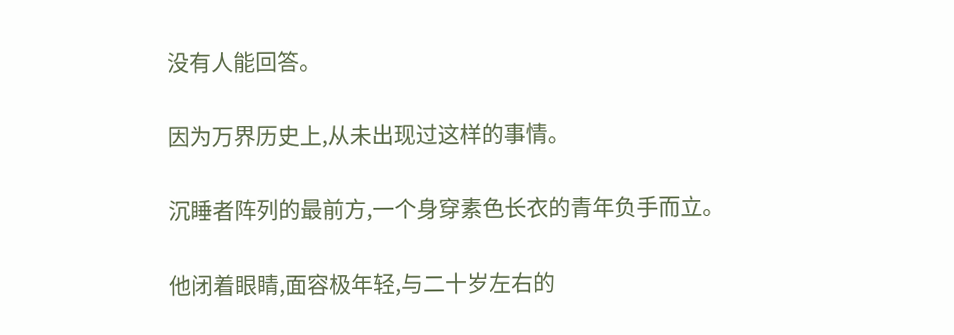没有人能回答。

因为万界历史上,从未出现过这样的事情。

沉睡者阵列的最前方,一个身穿素色长衣的青年负手而立。

他闭着眼睛,面容极年轻,与二十岁左右的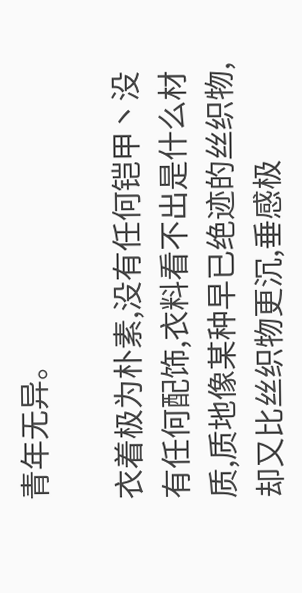青年无异。

衣着极为朴素,没有任何铠甲丶没有任何配饰,衣料看不出是什么材质,质地像某种早已绝迹的丝织物,却又比丝织物更沉,垂感极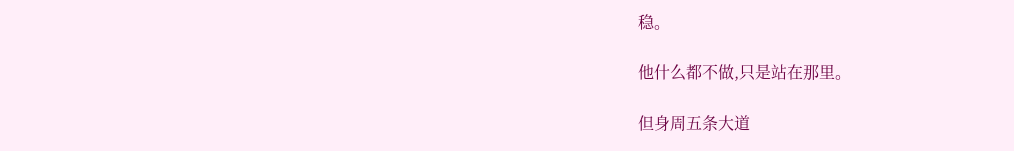稳。

他什么都不做,只是站在那里。

但身周五条大道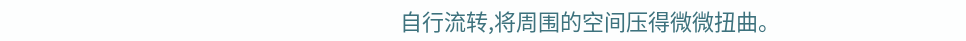自行流转,将周围的空间压得微微扭曲。